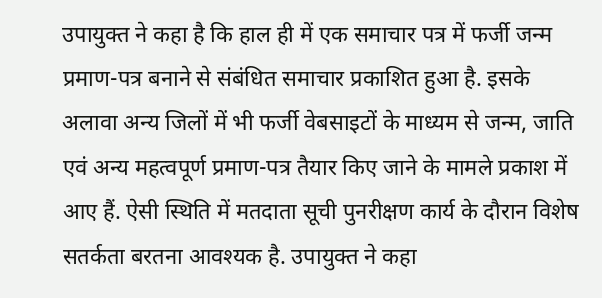उपायुक्त ने कहा है कि हाल ही में एक समाचार पत्र में फर्जी जन्म प्रमाण-पत्र बनाने से संबंधित समाचार प्रकाशित हुआ है. इसके अलावा अन्य जिलों में भी फर्जी वेबसाइटों के माध्यम से जन्म, जाति एवं अन्य महत्वपूर्ण प्रमाण-पत्र तैयार किए जाने के मामले प्रकाश में आए हैं. ऐसी स्थिति में मतदाता सूची पुनरीक्षण कार्य के दौरान विशेष सतर्कता बरतना आवश्यक है. उपायुक्त ने कहा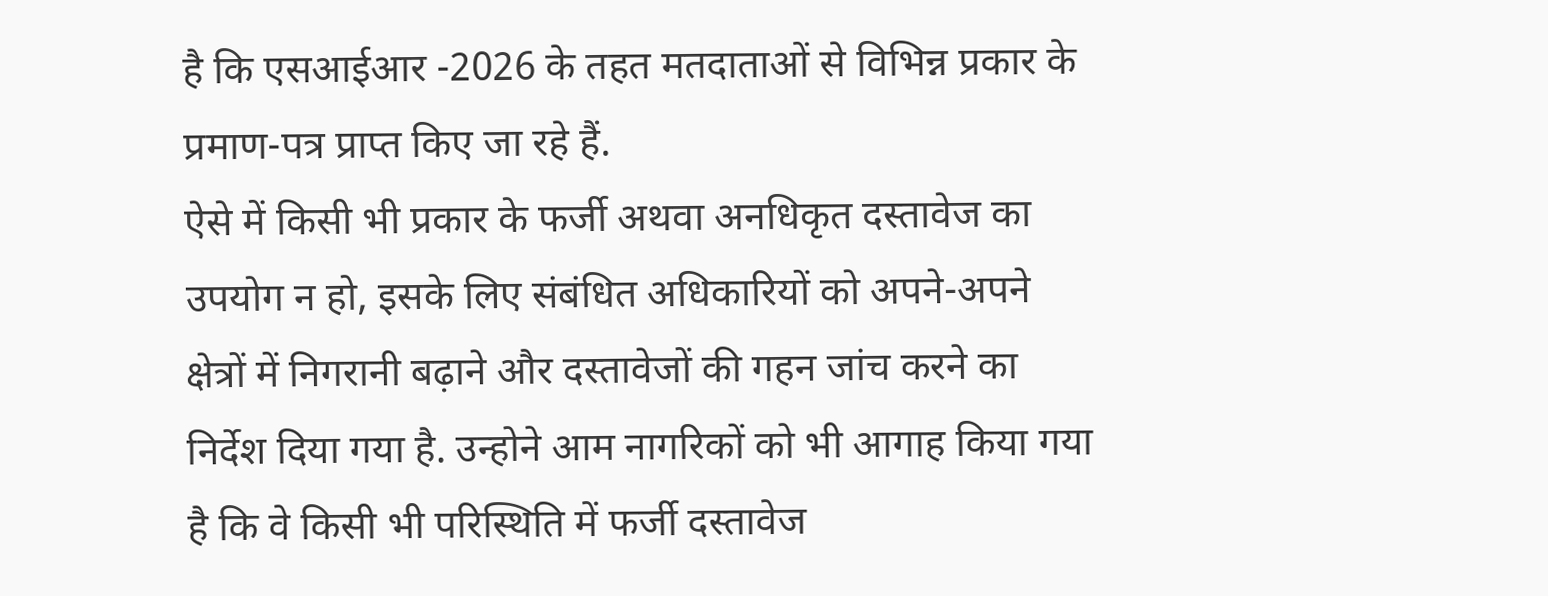है कि एसआईआर -2026 के तहत मतदाताओं से विभिन्न प्रकार के प्रमाण-पत्र प्राप्त किए जा रहे हैं.
ऐसे में किसी भी प्रकार के फर्जी अथवा अनधिकृत दस्तावेज का उपयोग न हो, इसके लिए संबंधित अधिकारियों को अपने-अपने क्षेत्रों में निगरानी बढ़ाने और दस्तावेजों की गहन जांच करने का निर्देश दिया गया है. उन्होने आम नागरिकों को भी आगाह किया गया है कि वे किसी भी परिस्थिति में फर्जी दस्तावेज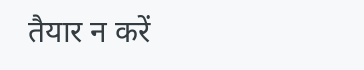तैयार न करें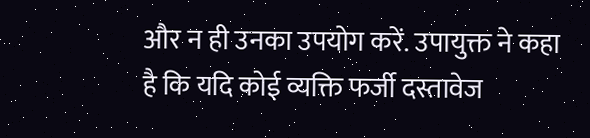और न ही उनका उपयोग करें. उपायुक्त ने कहा है कि यदि कोई व्यक्ति फर्जी दस्तावेज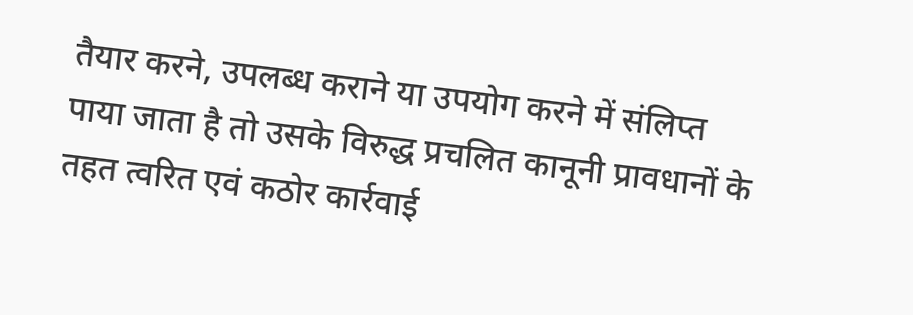तैयार करने, उपलब्ध कराने या उपयोग करने में संलिप्त पाया जाता है तो उसके विरुद्ध प्रचलित कानूनी प्रावधानों के तहत त्वरित एवं कठोर कार्रवाई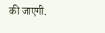की जाएगी.